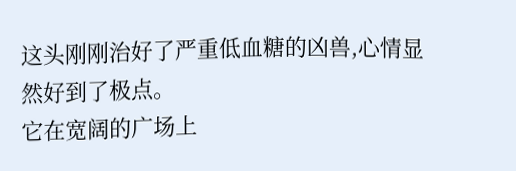这头刚刚治好了严重低血糖的凶兽,心情显然好到了极点。
它在宽阔的广场上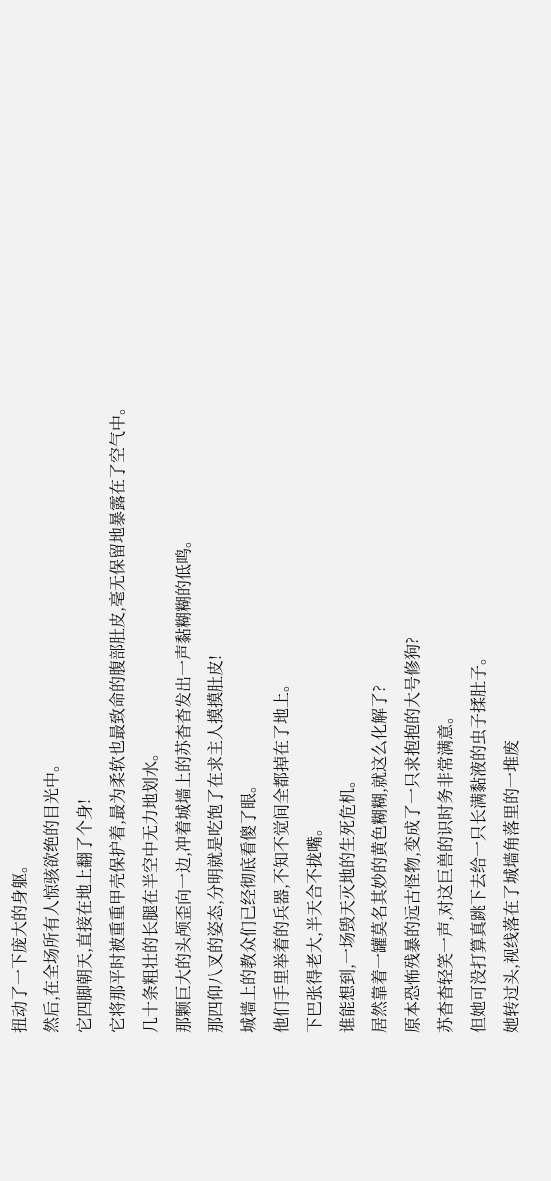扭动了一下庞大的身躯。
然后,在全场所有人惊骇欲绝的目光中。
它四脚朝天,直接在地上翻了个身!
它将那平时被重重甲壳保护着,最为柔软也最致命的腹部肚皮,毫无保留地暴露在了空气中。
几十条粗壮的长腿在半空中无力地划水。
那颗巨大的头颅歪向一边,冲着城墙上的苏杳杳发出一声黏糊糊的低鸣。
那四仰八叉的姿态,分明就是吃饱了在求主人摸摸肚皮!
城墙上的教众们已经彻底看傻了眼。
他们手里举着的兵器,不知不觉间全都掉在了地上。
下巴张得老大,半天合不拢嘴。
谁能想到,一场毁天灭地的生死危机。
居然靠着一罐莫名其妙的黄色糊糊,就这么化解了?
原本恐怖残暴的远古怪物,变成了一只求抱抱的大号修狗?
苏杳杳轻笑一声,对这巨兽的识时务非常满意。
但她可没打算真跳下去给一只长满黏液的虫子揉肚子。
她转过头,视线落在了城墙角落里的一堆废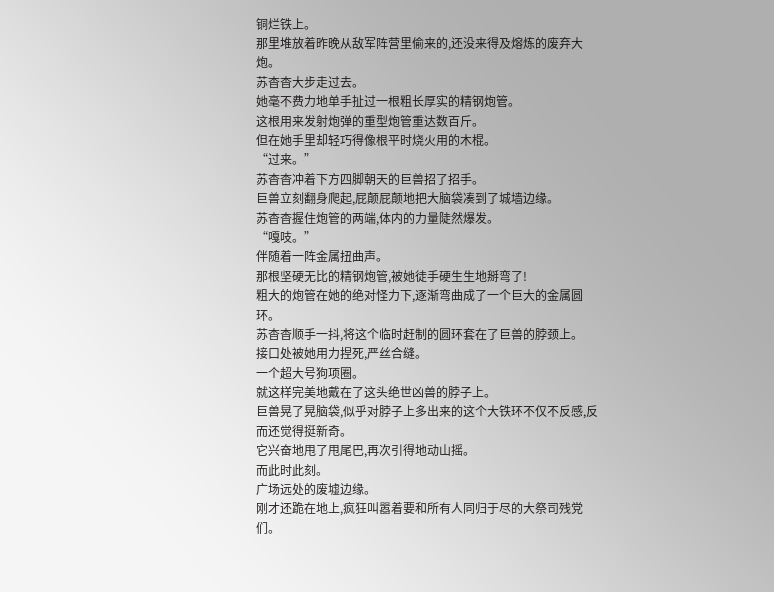铜烂铁上。
那里堆放着昨晚从敌军阵营里偷来的,还没来得及熔炼的废弃大炮。
苏杳杳大步走过去。
她毫不费力地单手扯过一根粗长厚实的精钢炮管。
这根用来发射炮弹的重型炮管重达数百斤。
但在她手里却轻巧得像根平时烧火用的木棍。
“过来。”
苏杳杳冲着下方四脚朝天的巨兽招了招手。
巨兽立刻翻身爬起,屁颠屁颠地把大脑袋凑到了城墙边缘。
苏杳杳握住炮管的两端,体内的力量陡然爆发。
“嘎吱。”
伴随着一阵金属扭曲声。
那根坚硬无比的精钢炮管,被她徒手硬生生地掰弯了!
粗大的炮管在她的绝对怪力下,逐渐弯曲成了一个巨大的金属圆环。
苏杳杳顺手一抖,将这个临时赶制的圆环套在了巨兽的脖颈上。
接口处被她用力捏死,严丝合缝。
一个超大号狗项圈。
就这样完美地戴在了这头绝世凶兽的脖子上。
巨兽晃了晃脑袋,似乎对脖子上多出来的这个大铁环不仅不反感,反而还觉得挺新奇。
它兴奋地甩了甩尾巴,再次引得地动山摇。
而此时此刻。
广场远处的废墟边缘。
刚才还跪在地上,疯狂叫嚣着要和所有人同归于尽的大祭司残党们。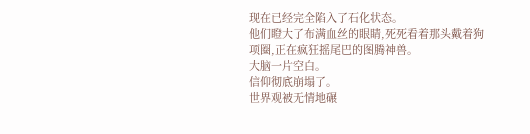现在已经完全陷入了石化状态。
他们瞪大了布满血丝的眼睛,死死看着那头戴着狗项圈,正在疯狂摇尾巴的图腾神兽。
大脑一片空白。
信仰彻底崩塌了。
世界观被无情地碾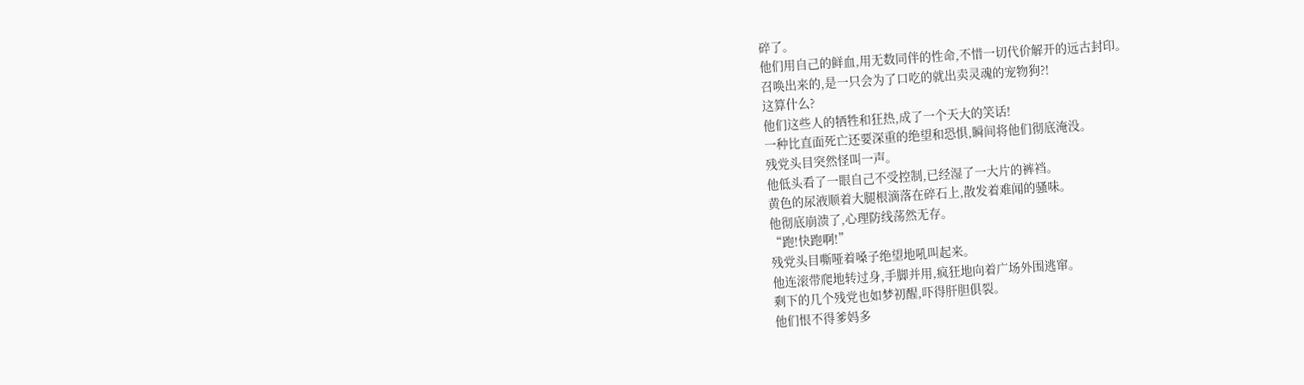碎了。
他们用自己的鲜血,用无数同伴的性命,不惜一切代价解开的远古封印。
召唤出来的,是一只会为了口吃的就出卖灵魂的宠物狗?!
这算什么?
他们这些人的牺牲和狂热,成了一个天大的笑话!
一种比直面死亡还要深重的绝望和恐惧,瞬间将他们彻底淹没。
残党头目突然怪叫一声。
他低头看了一眼自己不受控制,已经湿了一大片的裤裆。
黄色的尿液顺着大腿根滴落在碎石上,散发着难闻的骚味。
他彻底崩溃了,心理防线荡然无存。
“跑!快跑啊!”
残党头目嘶哑着嗓子绝望地吼叫起来。
他连滚带爬地转过身,手脚并用,疯狂地向着广场外围逃窜。
剩下的几个残党也如梦初醒,吓得肝胆俱裂。
他们恨不得爹妈多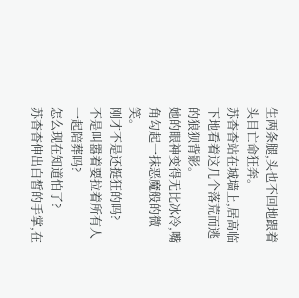生两条腿,头也不回地跟着头目亡命狂奔。
苏杳杳站在城墙上,居高临下地看着这几个落荒而逃的狼狈背影。
她的眼神变得无比冰冷,嘴角勾起一抹恶魔般的微笑。
刚才不是还挺狂的吗?
不是叫嚣着要拉着所有人一起陪葬吗?
怎么现在知道怕了?
苏杳杳伸出白皙的手掌,在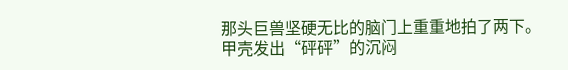那头巨兽坚硬无比的脑门上重重地拍了两下。
甲壳发出“砰砰”的沉闷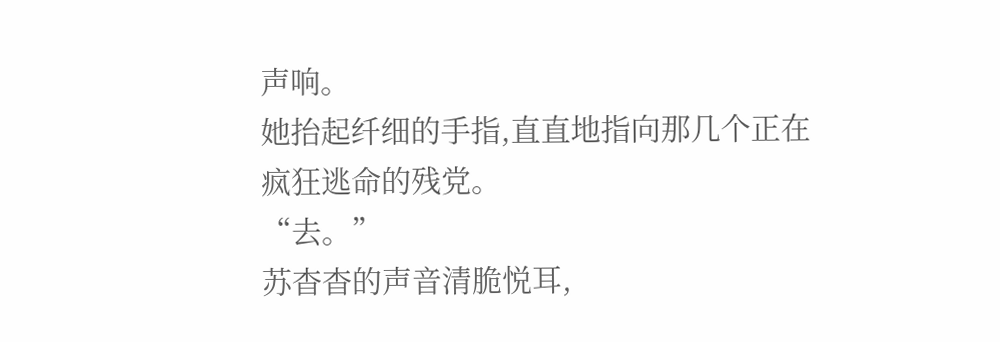声响。
她抬起纤细的手指,直直地指向那几个正在疯狂逃命的残党。
“去。”
苏杳杳的声音清脆悦耳,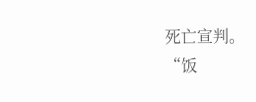死亡宣判。
“饭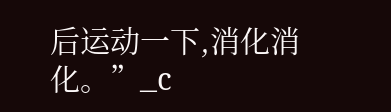后运动一下,消化消化。”_c